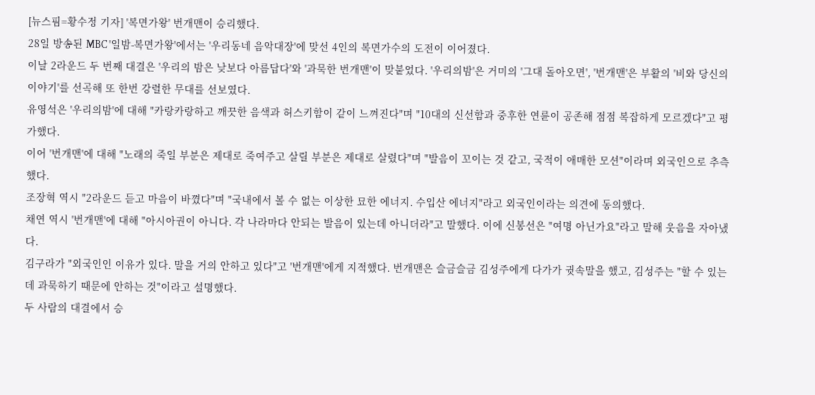[뉴스핌=황수정 기자] '복면가왕' 번개맨이 승리했다.
28일 방송된 MBC '일밤-복면가왕'에서는 '우리동네 음악대장'에 맞선 4인의 복면가수의 도전이 이어졌다.
이날 2라운드 두 번째 대결은 '우리의 밤은 낮보다 아름답다'와 '과묵한 번개맨'이 맞붙었다. '우리의밤'은 거미의 '그대 돌아오면', '번개맨'은 부활의 '비와 당신의 이야기'를 선곡해 또 한번 강렬한 무대를 선보였다.
유영석은 '우리의밤'에 대해 "카랑카랑하고 깨끗한 음색과 허스키함이 같이 느껴진다"며 "10대의 신선함과 중후한 연륜이 공존해 점점 복잡하게 모르겠다"고 평가했다.
이어 '번개맨'에 대해 "노래의 죽일 부분은 제대로 죽여주고 살릴 부분은 제대로 살렸다"며 "발음이 꼬이는 것 같고, 국적이 애매한 모션"이라며 외국인으로 추측했다.
조장혁 역시 "2라운드 듣고 마음이 바꼈다"며 "국내에서 볼 수 없는 이상한 묘한 에너지. 수입산 에너지"라고 외국인이라는 의견에 동의했다.
채연 역시 '번개맨'에 대해 "아시아권이 아니다. 각 나라마다 안되는 발음이 있는데 아니더라"고 말했다. 이에 신봉선은 "여명 아닌가요"라고 말해 웃음을 자아냈다.
김구라가 "외국인인 이유가 있다. 말을 거의 안하고 있다"고 '번개맨'에게 지적했다. 번개맨은 슬금슬금 김성주에게 다가가 귓속말을 했고, 김성주는 "할 수 있는데 과묵하기 때문에 안하는 것"이라고 설명했다.
두 사람의 대결에서 승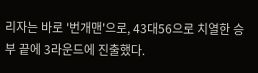리자는 바로 '번개맨'으로, 43대56으로 치열한 승부 끝에 3라운드에 진출했다.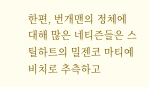한편, 번개맨의 정체에 대해 많은 네티즌들은 스틸하트의 밀젠코 마티예비치로 추측하고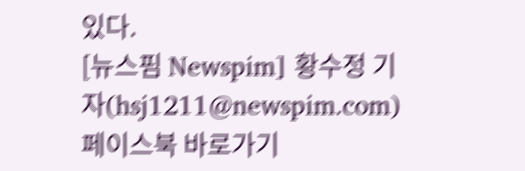있다.
[뉴스핌 Newspim] 황수정 기자(hsj1211@newspim.com) 페이스북 바로가기